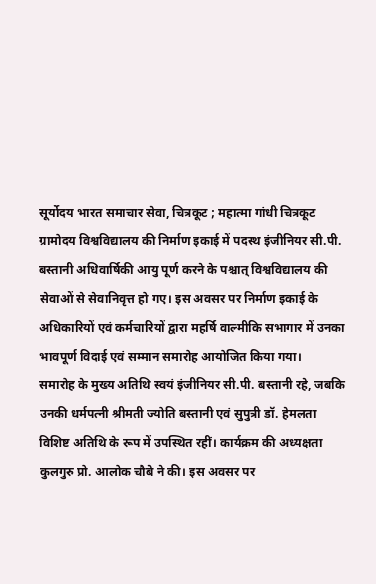सूर्योदय भारत समाचार सेवा, चित्रकूट ; महात्मा गांधी चित्रकूट ग्रामोदय विश्वविद्यालय की निर्माण इकाई में पदस्थ इंजीनियर सी.पी. बस्तानी अधिवार्षिकी आयु पूर्ण करने के पश्चात् विश्वविद्यालय की सेवाओं से सेवानिवृत्त हो गए। इस अवसर पर निर्माण इकाई के अधिकारियों एवं कर्मचारियों द्वारा महर्षि वाल्मीकि सभागार में उनका भावपूर्ण विदाई एवं सम्मान समारोह आयोजित किया गया।
समारोह के मुख्य अतिथि स्वयं इंजीनियर सी.पी. बस्तानी रहे, जबकि उनकी धर्मपत्नी श्रीमती ज्योति बस्तानी एवं सुपुत्री डॉ. हेमलता विशिष्ट अतिथि के रूप में उपस्थित रहीं। कार्यक्रम की अध्यक्षता कुलगुरु प्रो. आलोक चौबे ने की। इस अवसर पर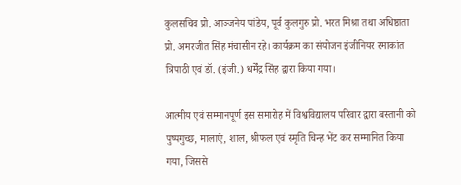कुलसचिव प्रो. आञ्जनेय पांडेय, पूर्व कुलगुरु प्रो. भरत मिश्रा तथा अधिष्ठाता प्रो. अमरजीत सिंह मंचासीन रहे। कार्यक्रम का संयोजन इंजीनियर रमाकांत त्रिपाठी एवं डॉ. (इंजी.) धर्मेंद्र सिंह द्वारा किया गया।

आत्मीय एवं सम्मानपूर्ण इस समारोह में विश्वविद्यालय परिवार द्वारा बस्तानी को पुष्पगुच्छ, मालाएं, शाल, श्रीफल एवं स्मृति चिन्ह भेंट कर सम्मानित किया गया, जिससे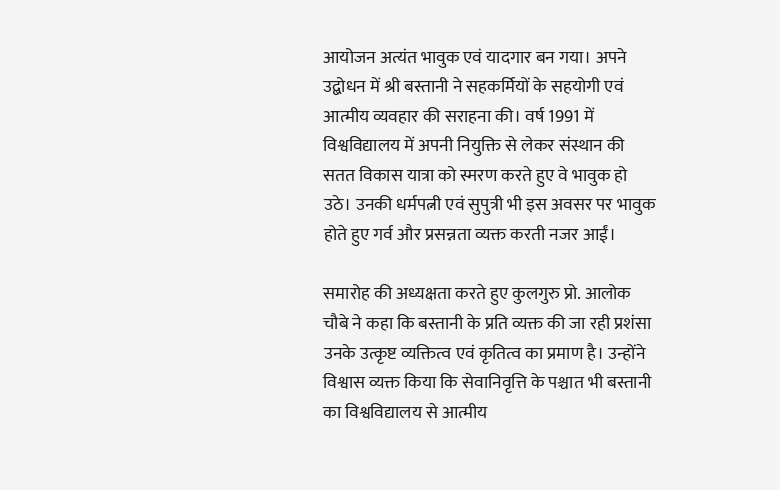आयोजन अत्यंत भावुक एवं यादगार बन गया। अपने उद्बोधन में श्री बस्तानी ने सहकर्मियों के सहयोगी एवं आत्मीय व्यवहार की सराहना की। वर्ष 1991 में विश्वविद्यालय में अपनी नियुक्ति से लेकर संस्थान की सतत विकास यात्रा को स्मरण करते हुए वे भावुक हो उठे। उनकी धर्मपत्नी एवं सुपुत्री भी इस अवसर पर भावुक होते हुए गर्व और प्रसन्नता व्यक्त करती नजर आईं।

समारोह की अध्यक्षता करते हुए कुलगुरु प्रो. आलोक चौबे ने कहा कि बस्तानी के प्रति व्यक्त की जा रही प्रशंसा उनके उत्कृष्ट व्यक्तित्व एवं कृतित्व का प्रमाण है। उन्होंने विश्वास व्यक्त किया कि सेवानिवृत्ति के पश्चात भी बस्तानी का विश्वविद्यालय से आत्मीय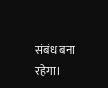संबंध बना रहेगा।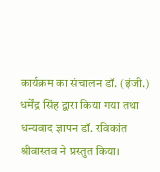कार्यक्रम का संचालन डॉ. (इंजी.) धर्मेंद्र सिंह द्वारा किया गया तथा धन्यवाद ज्ञापन डॉ. रविकांत श्रीवास्तव ने प्रस्तुत किया।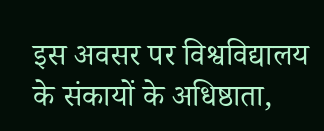इस अवसर पर विश्वविद्यालय के संकायों के अधिष्ठाता,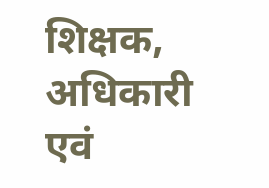शिक्षक, अधिकारी एवं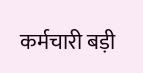कर्मचारी बड़ी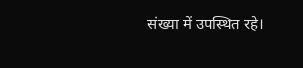संख्या में उपस्थित रहे।